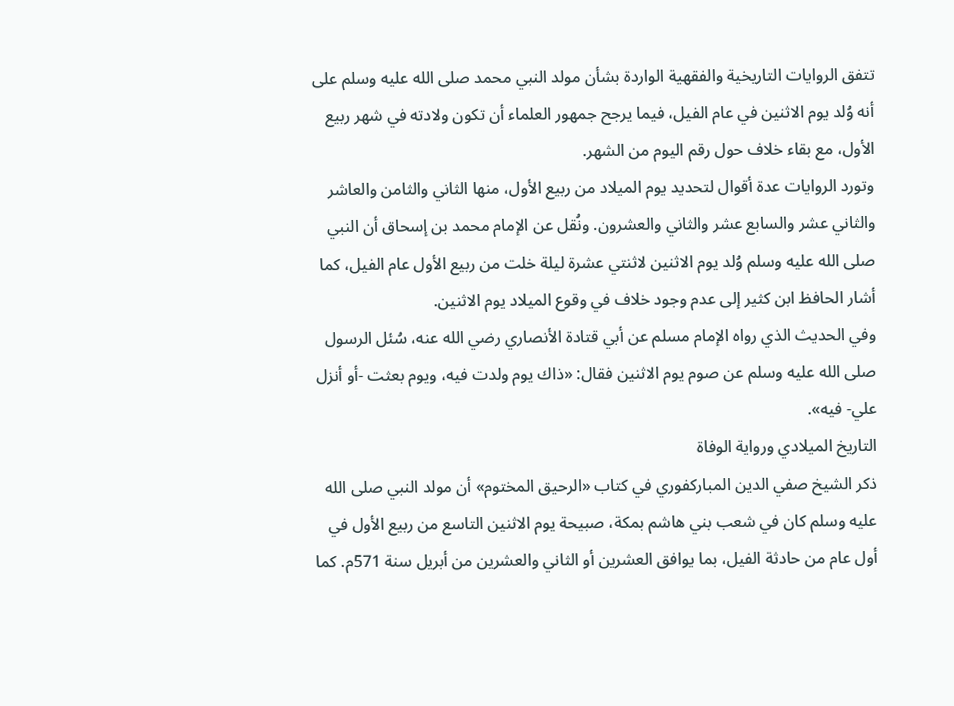تتفق الروايات التاريخية والفقهية الواردة بشأن مولد النبي محمد صلى الله عليه وسلم على أنه وُلد يوم الاثنين في عام الفيل، فيما يرجح جمهور العلماء أن تكون ولادته في شهر ربيع الأول، مع بقاء خلاف حول رقم اليوم من الشهر.
وتورد الروايات عدة أقوال لتحديد يوم الميلاد من ربيع الأول، منها الثاني والثامن والعاشر والثاني عشر والسابع عشر والثاني والعشرون. ونُقل عن الإمام محمد بن إسحاق أن النبي صلى الله عليه وسلم وُلد يوم الاثنين لاثنتي عشرة ليلة خلت من ربيع الأول عام الفيل، كما أشار الحافظ ابن كثير إلى عدم وجود خلاف في وقوع الميلاد يوم الاثنين.
وفي الحديث الذي رواه الإمام مسلم عن أبي قتادة الأنصاري رضي الله عنه، سُئل الرسول صلى الله عليه وسلم عن صوم يوم الاثنين فقال: «ذاك يوم ولدت فيه، ويوم بعثت -أو أنزل علي- فيه».
التاريخ الميلادي ورواية الوفاة
ذكر الشيخ صفي الدين المباركفوري في كتاب «الرحيق المختوم» أن مولد النبي صلى الله عليه وسلم كان في شعب بني هاشم بمكة، صبيحة يوم الاثنين التاسع من ربيع الأول في أول عام من حادثة الفيل، بما يوافق العشرين أو الثاني والعشرين من أبريل سنة 571م. كما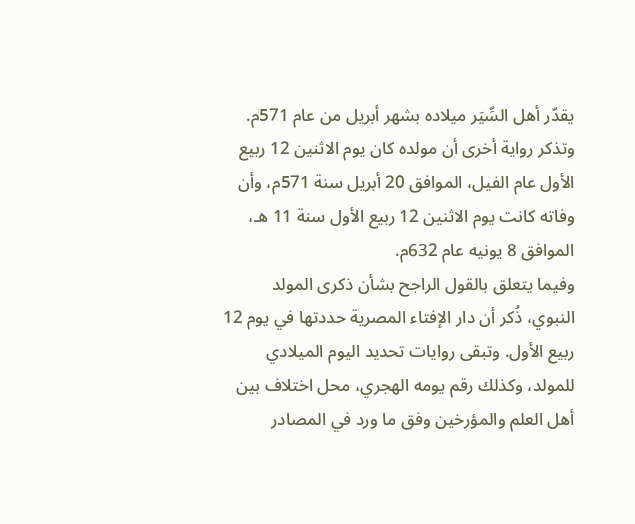يقدّر أهل السِّيَر ميلاده بشهر أبريل من عام 571م.
وتذكر رواية أخرى أن مولده كان يوم الاثنين 12 ربيع الأول عام الفيل، الموافق 20 أبريل سنة 571م، وأن وفاته كانت يوم الاثنين 12 ربيع الأول سنة 11 هـ، الموافق 8 يونيه عام 632م.
وفيما يتعلق بالقول الراجح بشأن ذكرى المولد النبوي، ذُكر أن دار الإفتاء المصرية حددتها في يوم 12 ربيع الأول. وتبقى روايات تحديد اليوم الميلادي للمولد، وكذلك رقم يومه الهجري، محل اختلاف بين أهل العلم والمؤرخين وفق ما ورد في المصادر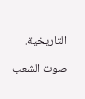التاريخية.

صوت الشعب